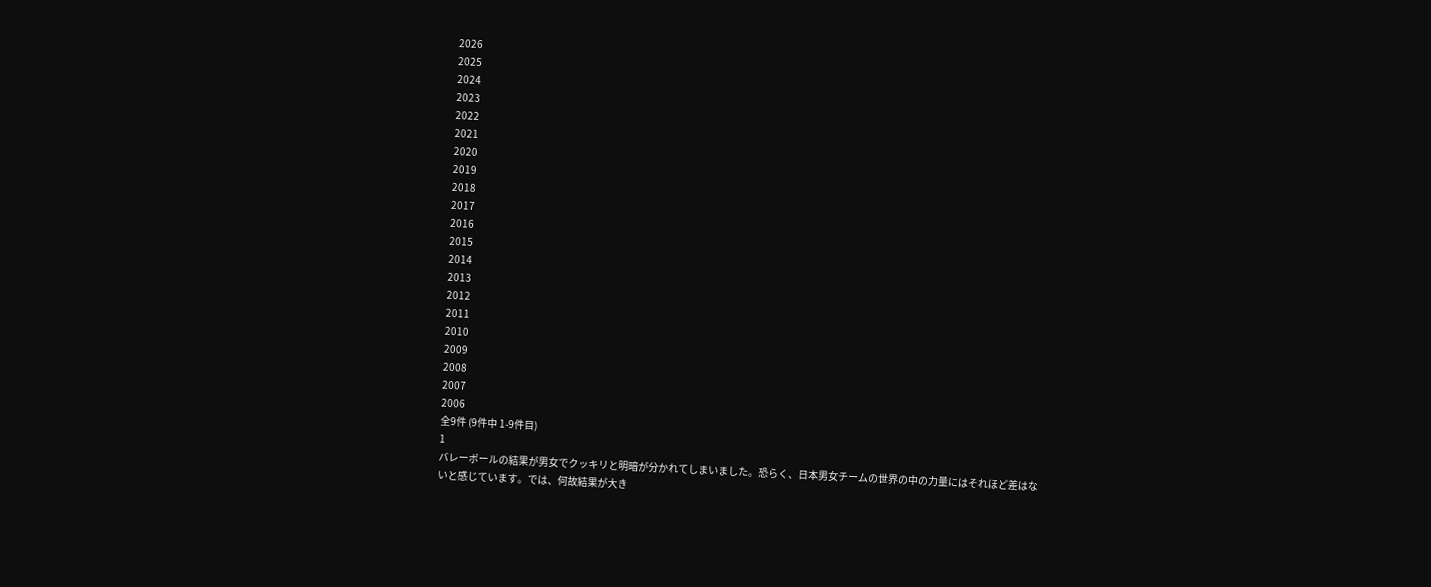2026
2025
2024
2023
2022
2021
2020
2019
2018
2017
2016
2015
2014
2013
2012
2011
2010
2009
2008
2007
2006
全9件 (9件中 1-9件目)
1
バレーボールの結果が男女でクッキリと明暗が分かれてしまいました。恐らく、日本男女チームの世界の中の力量にはそれほど差はないと感じています。では、何故結果が大き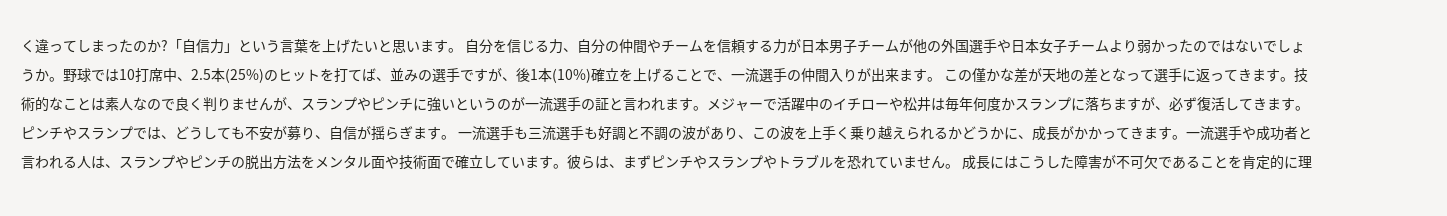く違ってしまったのか?「自信力」という言葉を上げたいと思います。 自分を信じる力、自分の仲間やチームを信頼する力が日本男子チームが他の外国選手や日本女子チームより弱かったのではないでしょうか。野球では10打席中、2.5本(25%)のヒットを打てば、並みの選手ですが、後1本(10%)確立を上げることで、一流選手の仲間入りが出来ます。 この僅かな差が天地の差となって選手に返ってきます。技術的なことは素人なので良く判りませんが、スランプやピンチに強いというのが一流選手の証と言われます。メジャーで活躍中のイチローや松井は毎年何度かスランプに落ちますが、必ず復活してきます。ピンチやスランプでは、どうしても不安が募り、自信が揺らぎます。 一流選手も三流選手も好調と不調の波があり、この波を上手く乗り越えられるかどうかに、成長がかかってきます。一流選手や成功者と言われる人は、スランプやピンチの脱出方法をメンタル面や技術面で確立しています。彼らは、まずピンチやスランプやトラブルを恐れていません。 成長にはこうした障害が不可欠であることを肯定的に理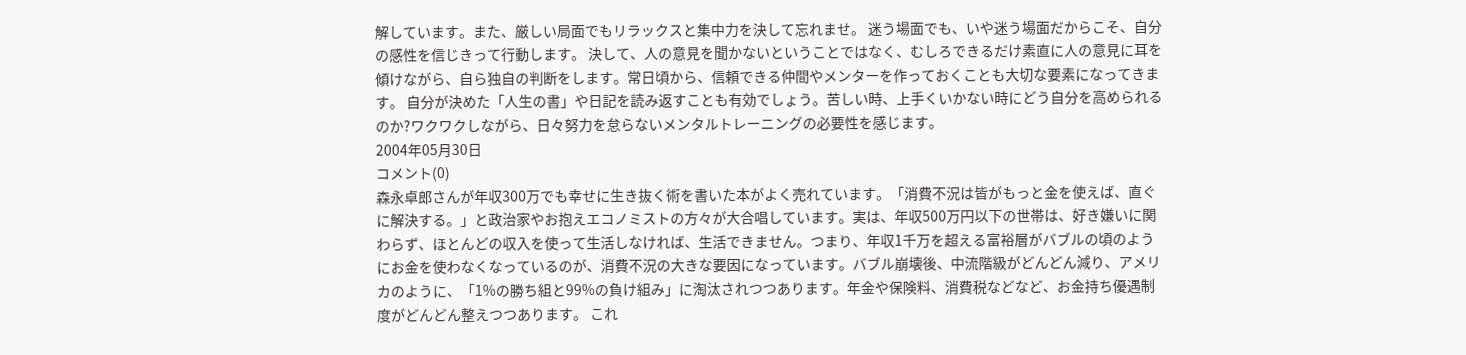解しています。また、厳しい局面でもリラックスと集中力を決して忘れませ。 迷う場面でも、いや迷う場面だからこそ、自分の感性を信じきって行動します。 決して、人の意見を聞かないということではなく、むしろできるだけ素直に人の意見に耳を傾けながら、自ら独自の判断をします。常日頃から、信頼できる仲間やメンターを作っておくことも大切な要素になってきます。 自分が決めた「人生の書」や日記を読み返すことも有効でしょう。苦しい時、上手くいかない時にどう自分を高められるのか?ワクワクしながら、日々努力を怠らないメンタルトレーニングの必要性を感じます。
2004年05月30日
コメント(0)
森永卓郎さんが年収300万でも幸せに生き抜く術を書いた本がよく売れています。「消費不況は皆がもっと金を使えば、直ぐに解決する。」と政治家やお抱えエコノミストの方々が大合唱しています。実は、年収500万円以下の世帯は、好き嫌いに関わらず、ほとんどの収入を使って生活しなければ、生活できません。つまり、年収1千万を超える富裕層がバブルの頃のようにお金を使わなくなっているのが、消費不況の大きな要因になっています。バブル崩壊後、中流階級がどんどん減り、アメリカのように、「1%の勝ち組と99%の負け組み」に淘汰されつつあります。年金や保険料、消費税などなど、お金持ち優遇制度がどんどん整えつつあります。 これ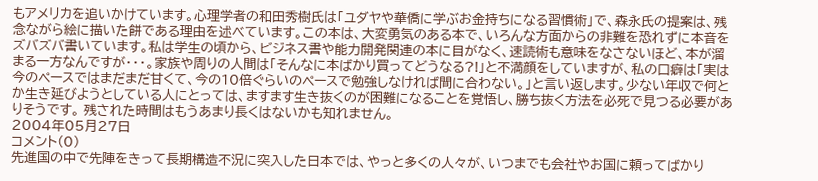もアメリカを追いかけています。心理学者の和田秀樹氏は「ユダヤや華僑に学ぶお金持ちになる習慣術」で、森永氏の提案は、残念ながら絵に描いた餅である理由を述べています。この本は、大変勇気のある本で、いろんな方面からの非難を恐れずに本音をズバズバ書いています。私は学生の頃から、ビジネス書や能力開発関連の本に目がなく、速読術も意味をなさないほど、本が溜まる一方なんですが・・・。家族や周りの人間は「そんなに本ばかり買ってどうなる?!」と不満顔をしていますが、私の口癖は「実は今のペースではまだまだ甘くて、今の10倍ぐらいのペースで勉強しなければ間に合わない。」と言い返します。少ない年収で何とか生き延びようとしている人にとっては、ますます生き抜くのが困難になることを覚悟し、勝ち抜く方法を必死で見つる必要がありそうです。 残された時間はもうあまり長くはないかも知れません。
2004年05月27日
コメント(0)
先進国の中で先陣をきって長期構造不況に突入した日本では、やっと多くの人々が、いつまでも会社やお国に頼ってばかり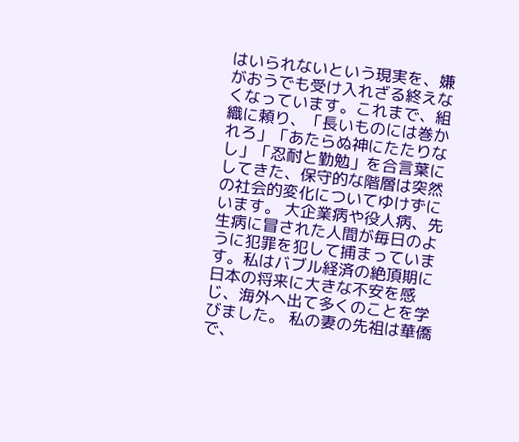はいられないという現実を、嫌がおうでも受け入れざる終えなくなっています。これまで、組織に頼り、「長いものには巻かれろ」「あたらぬ神にたたりなし」「忍耐と勤勉」を合言葉にしてきた、保守的な階層は突然の社会的変化についてゆけずにいます。 大企業病や役人病、先生病に冒された人間が毎日のように犯罪を犯して捕まっています。私はバブル経済の絶頂期に日本の将来に大きな不安を感じ、海外へ出て多くのことを学びました。 私の妻の先祖は華僑で、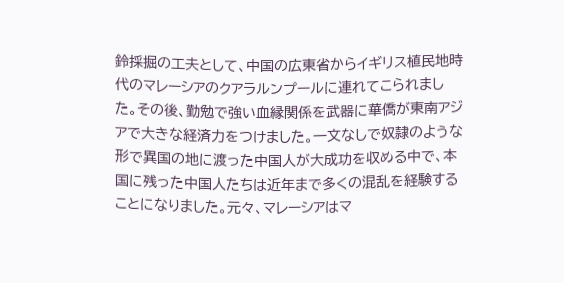鈴採掘の工夫として、中国の広東省からイギリス植民地時代のマレーシアのクアラルンプールに連れてこられました。その後、勤勉で強い血縁関係を武器に華僑が東南アジアで大きな経済力をつけました。一文なしで奴隷のような形で異国の地に渡った中国人が大成功を収める中で、本国に残った中国人たちは近年まで多くの混乱を経験することになりました。元々、マレーシアはマ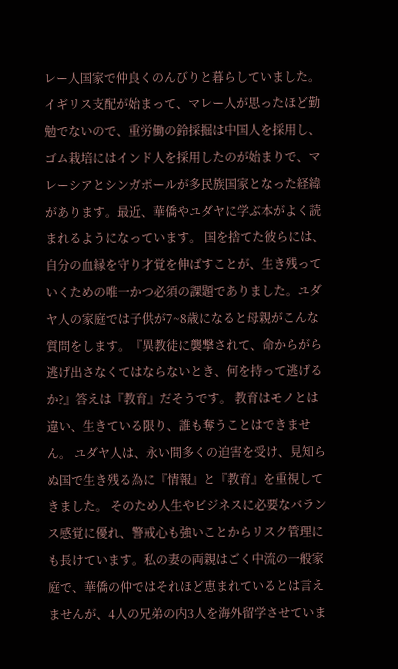レー人国家で仲良くのんびりと暮らしていました。 イギリス支配が始まって、マレー人が思ったほど勤勉でないので、重労働の鈴採掘は中国人を採用し、ゴム栽培にはインド人を採用したのが始まりで、マレーシアとシンガポールが多民族国家となった経緯があります。最近、華僑やユダヤに学ぶ本がよく読まれるようになっています。 国を捨てた彼らには、自分の血縁を守り才覚を伸ばすことが、生き残っていくための唯一かつ必須の課題でありました。ユダヤ人の家庭では子供が7~8歳になると母親がこんな質問をします。『異教徒に襲撃されて、命からがら逃げ出さなくてはならないとき、何を持って逃げるか?』答えは『教育』だそうです。 教育はモノとは違い、生きている限り、誰も奪うことはできません。 ユダヤ人は、永い間多くの迫害を受け、見知らぬ国で生き残る為に『情報』と『教育』を重視してきました。 そのため人生やビジネスに必要なバランス感覚に優れ、警戒心も強いことからリスク管理にも長けています。私の妻の両親はごく中流の一般家庭で、華僑の仲ではそれほど恵まれているとは言えませんが、4人の兄弟の内3人を海外留学させていま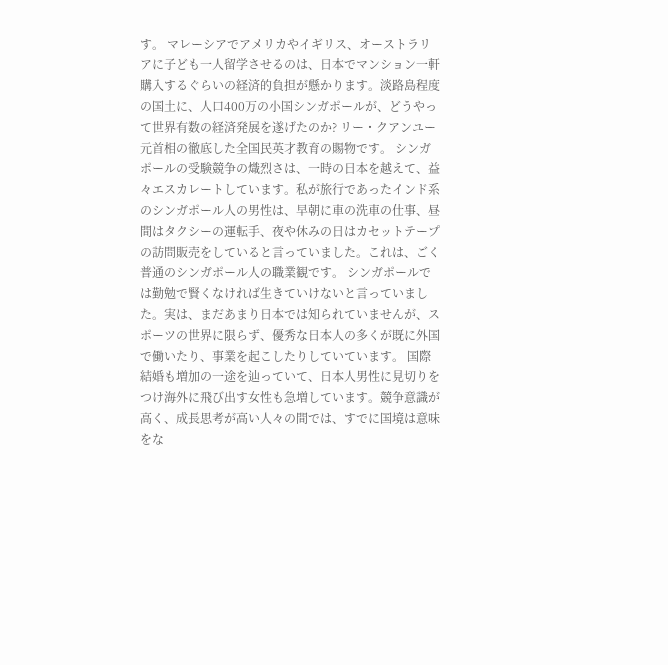す。 マレーシアでアメリカやイギリス、オーストラリアに子ども一人留学させるのは、日本でマンション一軒購入するぐらいの経済的負担が懸かります。淡路島程度の国土に、人口400万の小国シンガポールが、どうやって世界有数の経済発展を遂げたのか? リー・クアンユー元首相の徹底した全国民英才教育の賜物です。 シンガポールの受験競争の熾烈さは、一時の日本を越えて、益々エスカレートしています。私が旅行であったインド系のシンガポール人の男性は、早朝に車の洗車の仕事、昼間はタクシーの運転手、夜や休みの日はカセットテープの訪問販売をしていると言っていました。これは、ごく普通のシンガポール人の職業観です。 シンガポールでは勤勉で賢くなければ生きていけないと言っていました。実は、まだあまり日本では知られていませんが、スポーツの世界に限らず、優秀な日本人の多くが既に外国で働いたり、事業を起こしたりしていています。 国際結婚も増加の一途を辿っていて、日本人男性に見切りをつけ海外に飛び出す女性も急増しています。競争意識が高く、成長思考が高い人々の間では、すでに国境は意味をな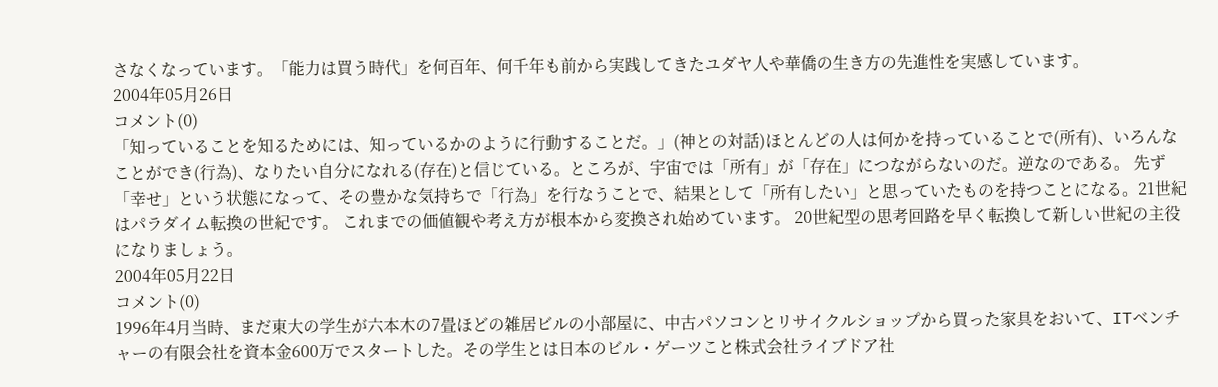さなくなっています。「能力は買う時代」を何百年、何千年も前から実践してきたユダヤ人や華僑の生き方の先進性を実感しています。
2004年05月26日
コメント(0)
「知っていることを知るためには、知っているかのように行動することだ。」(神との対話)ほとんどの人は何かを持っていることで(所有)、いろんなことができ(行為)、なりたい自分になれる(存在)と信じている。ところが、宇宙では「所有」が「存在」につながらないのだ。逆なのである。 先ず「幸せ」という状態になって、その豊かな気持ちで「行為」を行なうことで、結果として「所有したい」と思っていたものを持つことになる。21世紀はパラダイム転換の世紀です。 これまでの価値観や考え方が根本から変換され始めています。 20世紀型の思考回路を早く転換して新しい世紀の主役になりましょう。
2004年05月22日
コメント(0)
1996年4月当時、まだ東大の学生が六本木の7畳ほどの雑居ビルの小部屋に、中古パソコンとリサイクルショップから買った家具をおいて、ITベンチャーの有限会社を資本金600万でスタートした。その学生とは日本のビル・ゲーツこと株式会社ライブドア社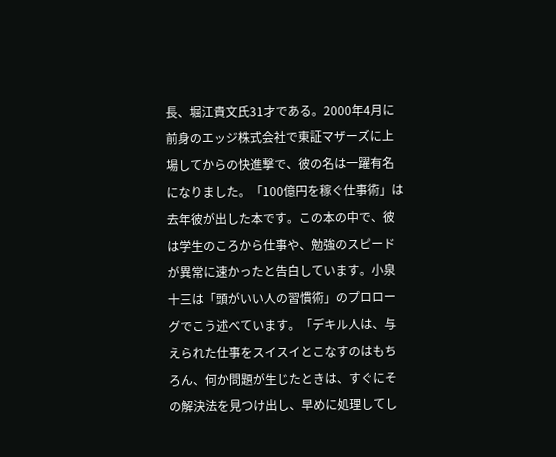長、堀江貴文氏31才である。2000年4月に前身のエッジ株式会社で東証マザーズに上場してからの快進撃で、彼の名は一躍有名になりました。「100億円を稼ぐ仕事術」は去年彼が出した本です。この本の中で、彼は学生のころから仕事や、勉強のスピードが異常に速かったと告白しています。小泉十三は「頭がいい人の習慣術」のプロローグでこう述べています。「デキル人は、与えられた仕事をスイスイとこなすのはもちろん、何か問題が生じたときは、すぐにその解決法を見つけ出し、早めに処理してし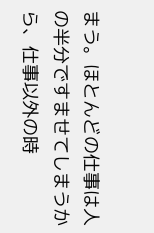まう。ほとんどの仕事は人の半分ですませてしまうから、仕事以外の時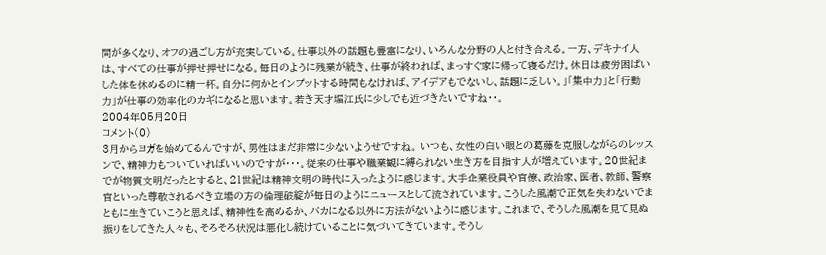間が多くなり、オフの過ごし方が充実している。仕事以外の話題も豊富になり、いろんな分野の人と付き合える。一方、デキナイ人は、すべての仕事が押せ押せになる。毎日のように残業が続き、仕事が終われば、まっすぐ家に帰って寝るだけ。休日は疲労困ぱいした体を休めるのに精一杯。自分に何かとインプットする時間もなければ、アイデアもでないし、話題に乏しい。」「集中力」と「行動力」が仕事の効率化のカギになると思います。若き天才堀江氏に少しでも近づきたいですね・・。
2004年05月20日
コメント(0)
3月からヨガを始めてるんですが、男性はまだ非常に少ないようせですね。 いつも、女性の白い眼との葛藤を克服しながらのレッスンで、精神力もついていればいいのですが・・・。従来の仕事や職業観に縛られない生き方を目指す人が増えています。20世紀までが物質文明だったとすると、21世紀は精神文明の時代に入ったように感じます。大手企業役員や官僚、政治家、医者、教師、警察官といった尊敬されるべき立場の方の倫理破綻が毎日のようにニュースとして流されています。こうした風潮で正気を失わないでまともに生きていこうと思えば、精神性を高めるか、バカになる以外に方法がないように感じます。これまで、そうした風潮を見て見ぬ振りをしてきた人々も、そろそろ状況は悪化し続けていることに気づいてきています。そうし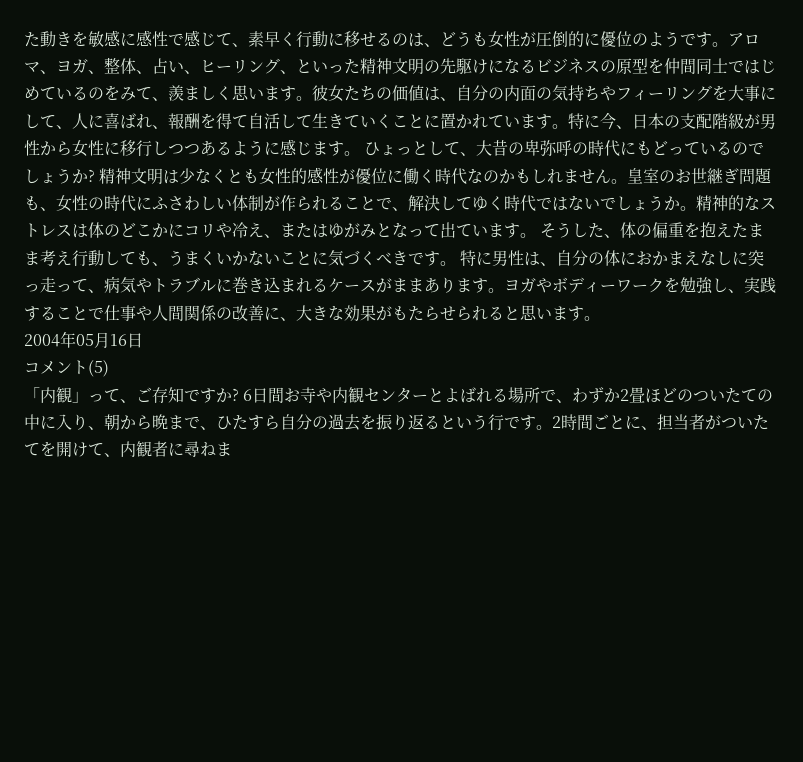た動きを敏感に感性で感じて、素早く行動に移せるのは、どうも女性が圧倒的に優位のようです。アロマ、ヨガ、整体、占い、ヒーリング、といった精神文明の先駆けになるビジネスの原型を仲間同士ではじめているのをみて、羨ましく思います。彼女たちの価値は、自分の内面の気持ちやフィーリングを大事にして、人に喜ばれ、報酬を得て自活して生きていくことに置かれています。特に今、日本の支配階級が男性から女性に移行しつつあるように感じます。 ひょっとして、大昔の卑弥呼の時代にもどっているのでしょうか? 精神文明は少なくとも女性的感性が優位に働く時代なのかもしれません。皇室のお世継ぎ問題も、女性の時代にふさわしい体制が作られることで、解決してゆく時代ではないでしょうか。精神的なストレスは体のどこかにコリや冷え、またはゆがみとなって出ています。 そうした、体の偏重を抱えたまま考え行動しても、うまくいかないことに気づくべきです。 特に男性は、自分の体におかまえなしに突っ走って、病気やトラブルに巻き込まれるケースがままあります。ヨガやボディーワークを勉強し、実践することで仕事や人間関係の改善に、大きな効果がもたらせられると思います。
2004年05月16日
コメント(5)
「内観」って、ご存知ですか? 6日間お寺や内観センターとよばれる場所で、わずか2畳ほどのついたての中に入り、朝から晩まで、ひたすら自分の過去を振り返るという行です。2時間ごとに、担当者がついたてを開けて、内観者に尋ねま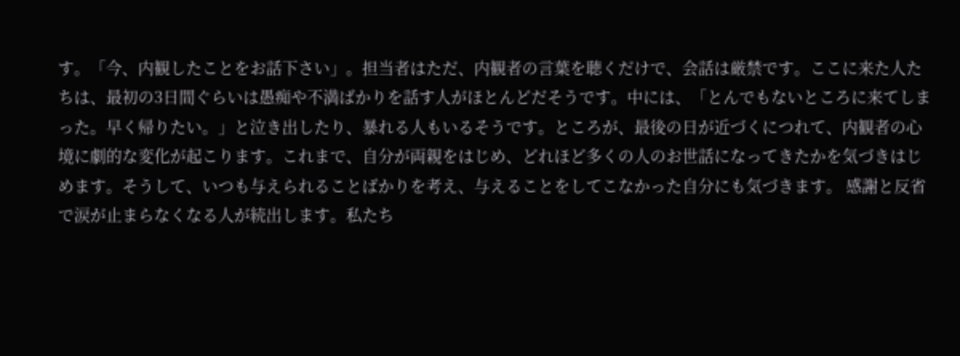す。「今、内観したことをお話下さい」。担当者はただ、内観者の言葉を聴くだけで、会話は厳禁です。ここに来た人たちは、最初の3日間ぐらいは愚痴や不満ばかりを話す人がほとんどだそうです。中には、「とんでもないところに来てしまった。早く帰りたい。」と泣き出したり、暴れる人もいるそうです。ところが、最後の日が近づくにつれて、内観者の心境に劇的な変化が起こります。これまで、自分が両親をはじめ、どれほど多くの人のお世話になってきたかを気づきはじめます。そうして、いつも与えられることばかりを考え、与えることをしてこなかった自分にも気づきます。 感謝と反省で涙が止まらなくなる人が続出します。私たち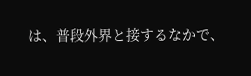は、普段外界と接するなかで、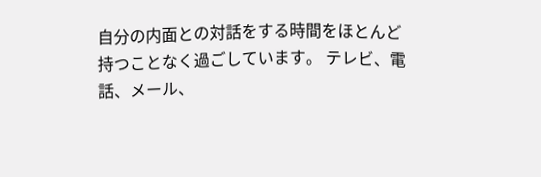自分の内面との対話をする時間をほとんど持つことなく過ごしています。 テレビ、電話、メール、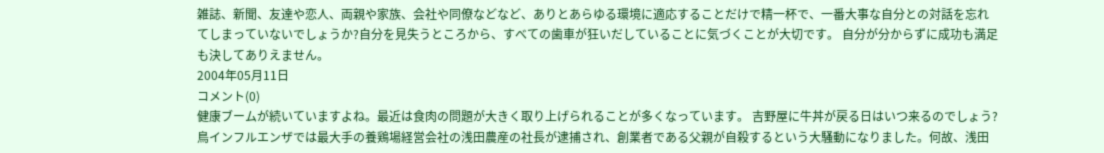雑誌、新聞、友達や恋人、両親や家族、会社や同僚などなど、ありとあらゆる環境に適応することだけで精一杯で、一番大事な自分との対話を忘れてしまっていないでしょうか?自分を見失うところから、すべての歯車が狂いだしていることに気づくことが大切です。 自分が分からずに成功も満足も決してありえません。
2004年05月11日
コメント(0)
健康ブームが続いていますよね。最近は食肉の問題が大きく取り上げられることが多くなっています。 吉野屋に牛丼が戻る日はいつ来るのでしょう?鳥インフルエンザでは最大手の養鶏場経営会社の浅田農産の社長が逮捕され、創業者である父親が自殺するという大騒動になりました。何故、浅田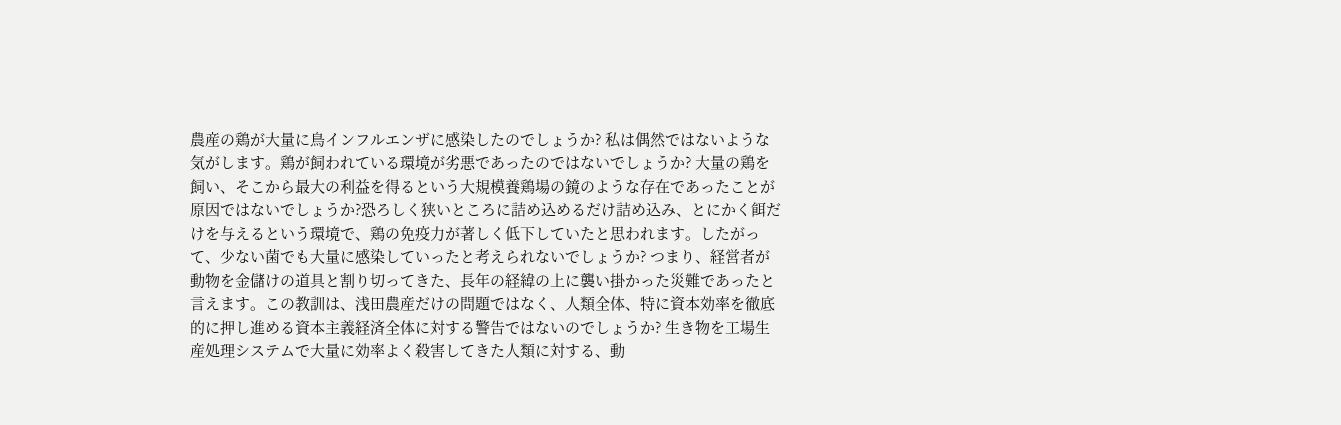農産の鶏が大量に鳥インフルエンザに感染したのでしょうか? 私は偶然ではないような気がします。鶏が飼われている環境が劣悪であったのではないでしょうか? 大量の鶏を飼い、そこから最大の利益を得るという大規模養鶏場の鏡のような存在であったことが原因ではないでしょうか?恐ろしく狭いところに詰め込めるだけ詰め込み、とにかく餌だけを与えるという環境で、鶏の免疫力が著しく低下していたと思われます。したがって、少ない菌でも大量に感染していったと考えられないでしょうか? つまり、経営者が動物を金儲けの道具と割り切ってきた、長年の経緯の上に襲い掛かった災難であったと言えます。この教訓は、浅田農産だけの問題ではなく、人類全体、特に資本効率を徹底的に押し進める資本主義経済全体に対する警告ではないのでしょうか? 生き物を工場生産処理システムで大量に効率よく殺害してきた人類に対する、動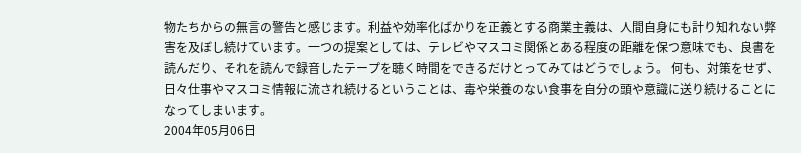物たちからの無言の警告と感じます。利益や効率化ばかりを正義とする商業主義は、人間自身にも計り知れない弊害を及ぼし続けています。一つの提案としては、テレビやマスコミ関係とある程度の距離を保つ意味でも、良書を読んだり、それを読んで録音したテープを聴く時間をできるだけとってみてはどうでしょう。 何も、対策をせず、日々仕事やマスコミ情報に流され続けるということは、毒や栄養のない食事を自分の頭や意識に送り続けることになってしまいます。
2004年05月06日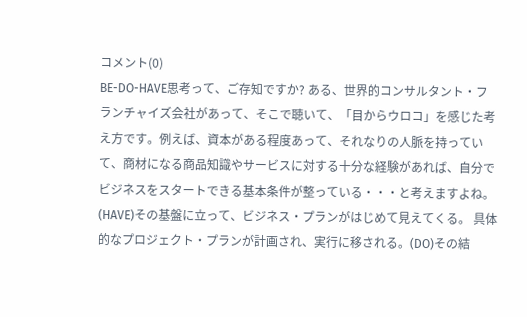コメント(0)
BE-DO-HAVE思考って、ご存知ですか? ある、世界的コンサルタント・フランチャイズ会社があって、そこで聴いて、「目からウロコ」を感じた考え方です。例えば、資本がある程度あって、それなりの人脈を持っていて、商材になる商品知識やサービスに対する十分な経験があれば、自分でビジネスをスタートできる基本条件が整っている・・・と考えますよね。(HAVE)その基盤に立って、ビジネス・プランがはじめて見えてくる。 具体的なプロジェクト・プランが計画され、実行に移される。(DO)その結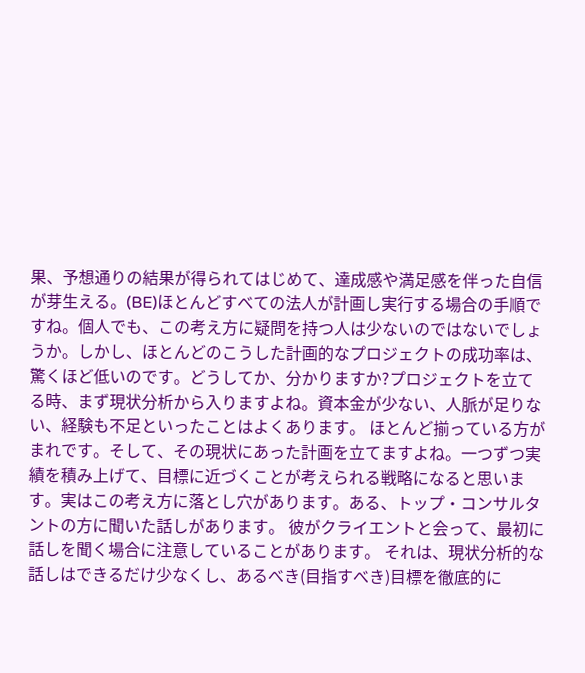果、予想通りの結果が得られてはじめて、達成感や満足感を伴った自信が芽生える。(BE)ほとんどすべての法人が計画し実行する場合の手順ですね。個人でも、この考え方に疑問を持つ人は少ないのではないでしょうか。しかし、ほとんどのこうした計画的なプロジェクトの成功率は、驚くほど低いのです。どうしてか、分かりますか?プロジェクトを立てる時、まず現状分析から入りますよね。資本金が少ない、人脈が足りない、経験も不足といったことはよくあります。 ほとんど揃っている方がまれです。そして、その現状にあった計画を立てますよね。一つずつ実績を積み上げて、目標に近づくことが考えられる戦略になると思います。実はこの考え方に落とし穴があります。ある、トップ・コンサルタントの方に聞いた話しがあります。 彼がクライエントと会って、最初に話しを聞く場合に注意していることがあります。 それは、現状分析的な話しはできるだけ少なくし、あるべき(目指すべき)目標を徹底的に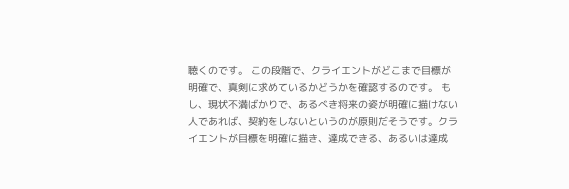聴くのです。 この段階で、クライエントがどこまで目標が明確で、真剣に求めているかどうかを確認するのです。 もし、現状不満ばかりで、あるべき将来の姿が明確に描けない人であれば、契約をしないというのが原則だそうです。クライエントが目標を明確に描き、達成できる、あるいは達成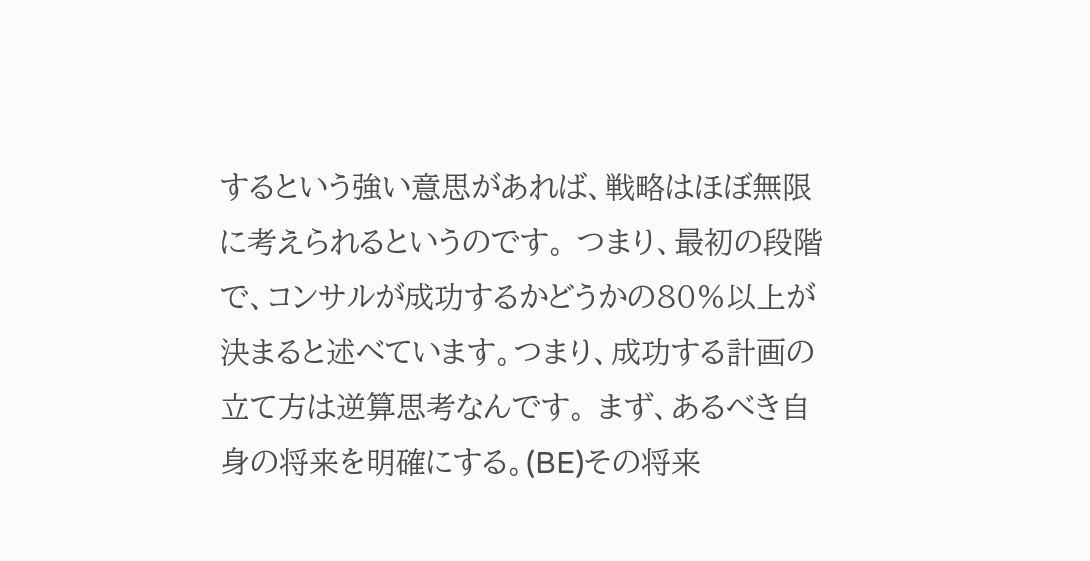するという強い意思があれば、戦略はほぼ無限に考えられるというのです。 つまり、最初の段階で、コンサルが成功するかどうかの80%以上が決まると述べています。つまり、成功する計画の立て方は逆算思考なんです。 まず、あるべき自身の将来を明確にする。(BE)その将来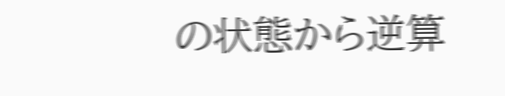の状態から逆算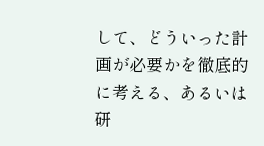して、どういった計画が必要かを徹底的に考える、あるいは研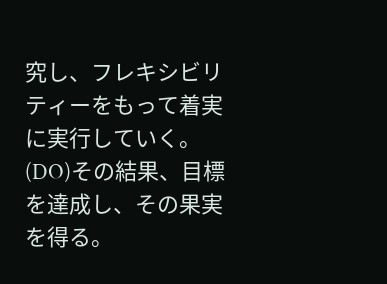究し、フレキシビリティーをもって着実に実行していく。(DO)その結果、目標を達成し、その果実を得る。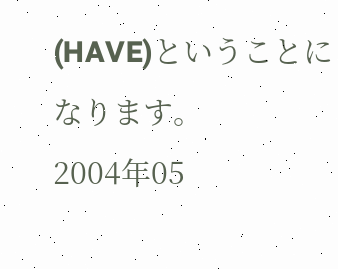(HAVE)ということになります。
2004年05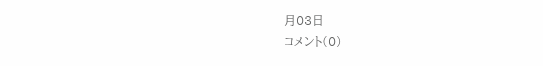月03日
コメント(0)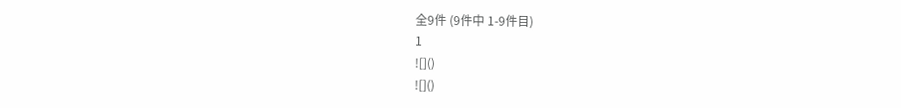全9件 (9件中 1-9件目)
1
![]()
![]()